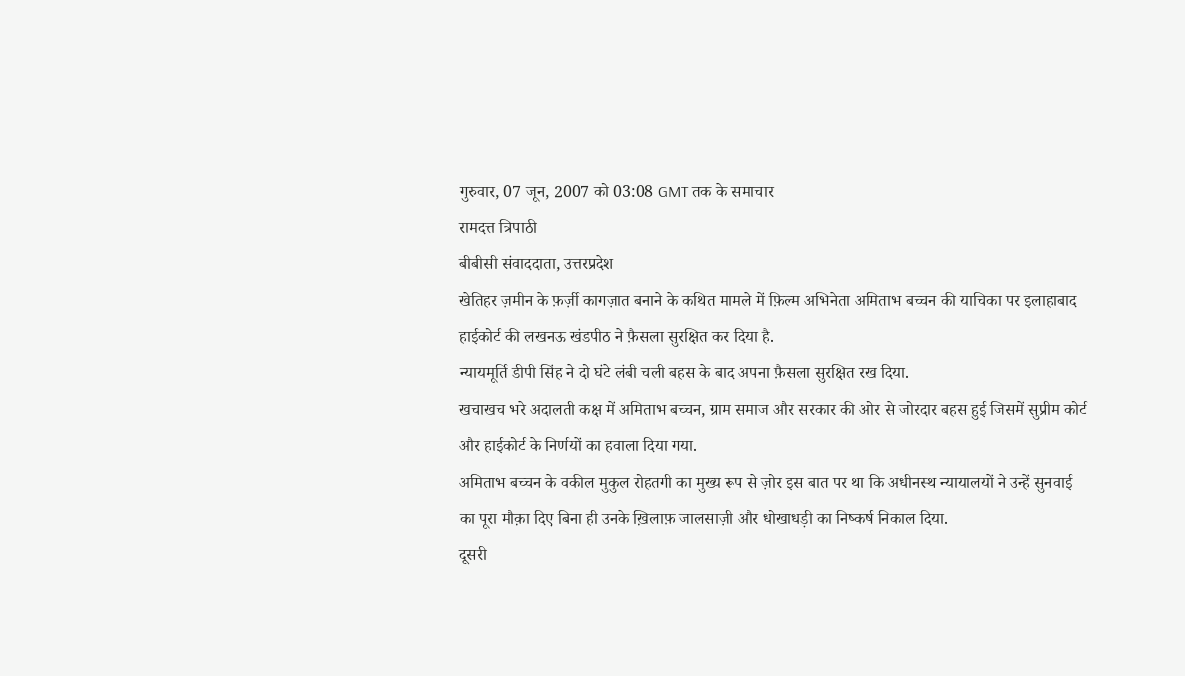गुरुवार, 07 जून, 2007 को 03:08 GMT तक के समाचार
रामदत्त त्रिपाठी
बीबीसी संवाददाता, उत्तरप्रदेश
खेतिहर ज़मीन के फ़र्ज़ी कागज़ात बनाने के कथित मामले में फ़िल्म अभिनेता अमिताभ बच्चन की याचिका पर इलाहाबाद हाईकोर्ट की लखनऊ खंडपीठ ने फ़ैसला सुरक्षित कर दिया है.
न्यायमूर्ति डीपी सिंह ने दो घंटे लंबी चली बहस के बाद अपना फ़ैसला सुरक्षित रख दिया.
खचाखच भरे अदालती कक्ष में अमिताभ बच्चन, ग्राम समाज और सरकार की ओर से जोरदार बहस हुई जिसमें सुप्रीम कोर्ट और हाईकोर्ट के निर्णयों का हवाला दिया गया.
अमिताभ बच्चन के वकील मुकुल रोहतगी का मुख्य रूप से ज़ोर इस बात पर था कि अधीनस्थ न्यायालयों ने उन्हें सुनवाई का पूरा मौक़ा दिए बिना ही उनके ख़िलाफ़ जालसाज़ी और धोखाधड़ी का निष्कर्ष निकाल दिया.
दूसरी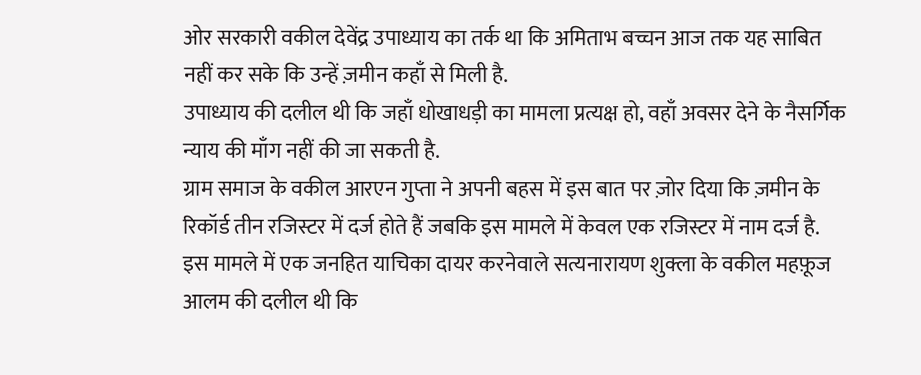ओर सरकारी वकील देवेंद्र उपाध्याय का तर्क था कि अमिताभ बच्चन आज तक यह साबित नहीं कर सके कि उन्हें ज़मीन कहाँ से मिली है.
उपाध्याय की दलील थी कि जहाँ धोखाधड़ी का मामला प्रत्यक्ष हो, वहाँ अवसर देने के नैसर्गिक न्याय की माँग नहीं की जा सकती है.
ग्राम समाज के वकील आरएन गुप्ता ने अपनी बहस में इस बात पर ज़ोर दिया कि ज़मीन के रिकॉर्ड तीन रजिस्टर में दर्ज होते हैं जबकि इस मामले में केवल एक रजिस्टर में नाम दर्ज है.
इस मामले में एक जनहित याचिका दायर करनेवाले सत्यनारायण शुक्ला के वकील महफ़ूज आलम की दलील थी कि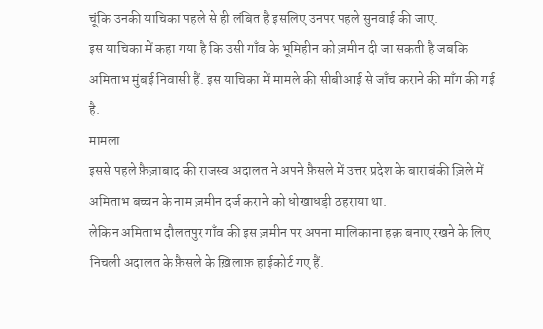चूंकि उनकी याचिका पहले से ही लंबित है इसलिए उनपर पहले सुनवाई की जाए.
इस याचिका में कहा गया है कि उसी गाँव के भूमिहीन को ज़मीन दी जा सकती है जबकि अमिताभ मुंबई निवासी हैं. इस याचिका में मामले की सीबीआई से जाँच कराने की माँग की गई है.
मामला
इससे पहले फ़ैज़ाबाद की राजस्व अदालत ने अपने फ़ैसले में उत्तर प्रदेश के बाराबंकी ज़िले में अमिताभ बच्चन के नाम ज़मीन दर्ज कराने को धोखाधड़ी ठहराया था.
लेकिन अमिताभ दौलतपुर गाँव की इस ज़मीन पर अपना मालिकाना हक़ बनाए रखने के लिए निचली अदालत के फ़ैसले के ख़िलाफ़ हाईकोर्ट गए हैं.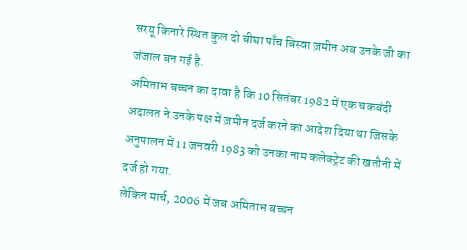सरयू किनारे स्थित कुल दो बीघा पाँच बिस्वा ज़मीन अब उनके जी का जंजाल बन गई है.
अमिताभ बच्चन का दावा है कि 10 सितंबर 1982 में एक चकबंदी अदालत ने उनके पक्ष में ज़मीन दर्ज करने का आदेश दिया था जिसके अनुपालन में 11 जनवरी 1983 को उनका नाम कलेक्ट्रेट की खतौनी में दर्ज हो गया.
लेकिन मार्च, 2006 में जब अमिताभ बच्चन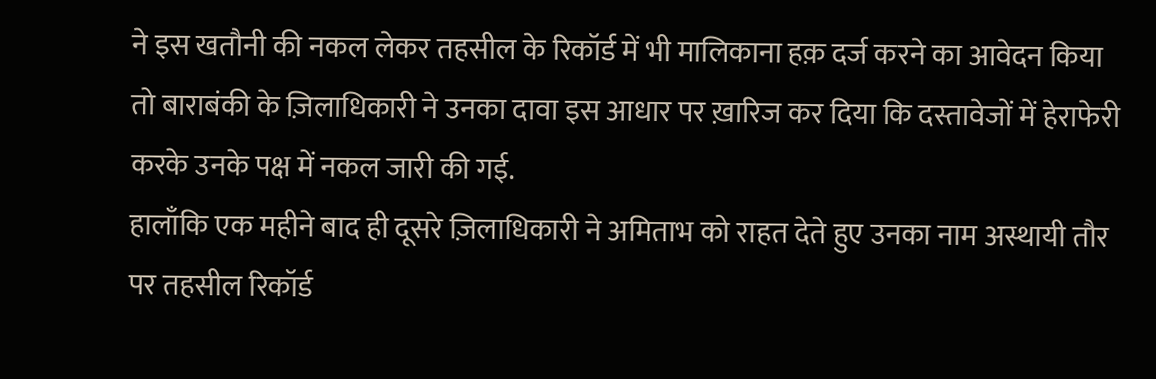ने इस खतौनी की नकल लेकर तहसील के रिकॉर्ड में भी मालिकाना हक़ दर्ज करने का आवेदन किया तो बाराबंकी के ज़िलाधिकारी ने उनका दावा इस आधार पर ख़ारिज कर दिया कि दस्तावेजों में हेराफेरी करके उनके पक्ष में नकल जारी की गई.
हालाँकि एक महीने बाद ही दूसरे ज़िलाधिकारी ने अमिताभ को राहत देते हुए उनका नाम अस्थायी तौर पर तहसील रिकॉर्ड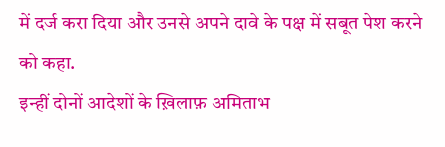में दर्ज करा दिया और उनसे अपने दावे के पक्ष में सबूत पेश करने को कहा.
इन्हीं दोनों आदेशों के ख़िलाफ़ अमिताभ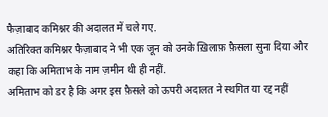फैज़ाबाद कमिश्नर की अदालत में चले गए.
अतिरिक्त कमिश्नर फैज़ाबाद ने भी एक जून को उनके ख़िलाफ़ फ़ैसला सुना दिया और कहा कि अमिताभ के नाम ज़मीन थी ही नहीं.
अमिताभ को डर है कि अगर इस फ़ैसले को ऊपरी अदालत ने स्थगित या रद्द नहीं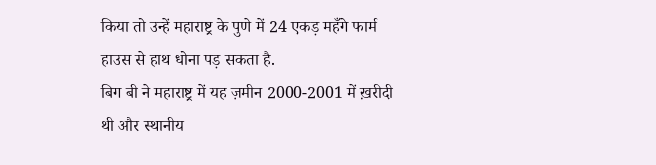किया तो उन्हें महाराष्ट्र के पुणे में 24 एकड़ महँगे फार्म हाउस से हाथ धोना पड़ सकता है.
बिग बी ने महाराष्ट्र में यह ज़मीन 2000-2001 में ख़रीदी थी और स्थानीय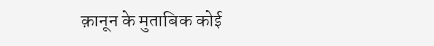क़ानून के मुताबिक कोई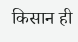किसान ही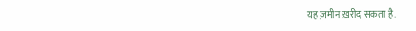यह ज़मीन ख़रीद सकता है.